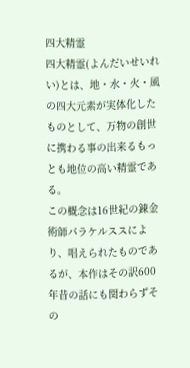四大精霊
四大精霊(よんだいせいれい)とは、地・水・火・風の四大元素が実体化したものとして、万物の創世に携わる事の出来るもっとも地位の高い精霊である。
この概念は16世紀の錬金術師パラケルススにより、唱えられたものであるが、本作はその訳600年昔の話にも関わらずその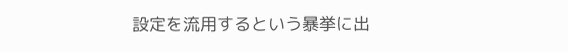設定を流用するという暴挙に出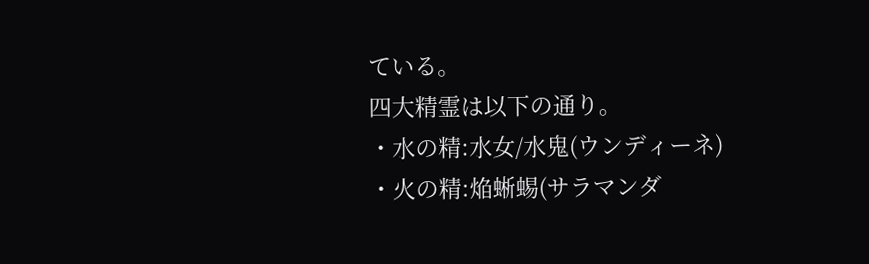ている。
四大精霊は以下の通り。
・水の精:水女/水鬼(ウンディーネ)
・火の精:焔蜥蜴(サラマンダ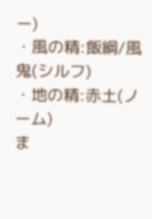ー)
・風の精:飯綱/風鬼(シルフ)
・地の精:赤土(ノーム)
ま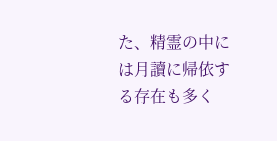た、精霊の中には月讀に帰依する存在も多く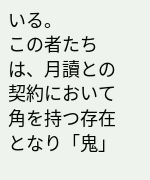いる。
この者たちは、月讀との契約において角を持つ存在となり「鬼」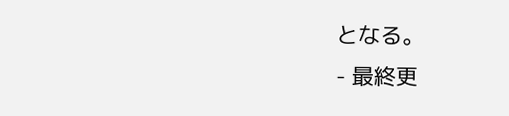となる。
- 最終更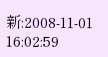新:2008-11-01 16:02:59